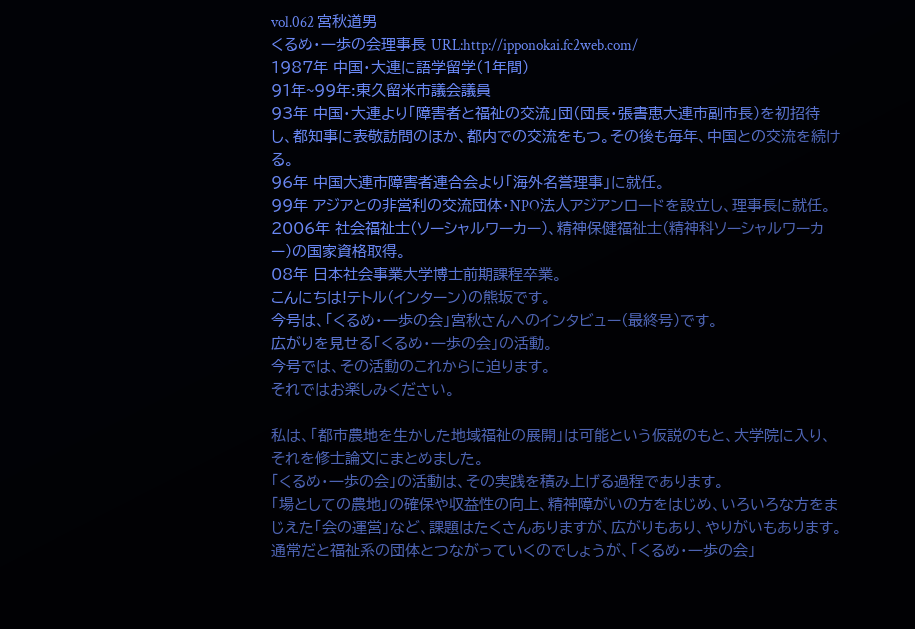vol.062 宮秋道男
くるめ・一歩の会理事長 URL:http://ipponokai.fc2web.com/
1987年 中国・大連に語学留学(1年間)
91年~99年:東久留米市議会議員
93年 中国・大連より「障害者と福祉の交流」団(団長・張書恵大連市副市長)を初招待 し、都知事に表敬訪問のほか、都内での交流をもつ。その後も毎年、中国との交流を続ける。
96年 中国大連市障害者連合会より「海外名誉理事」に就任。
99年 アジアとの非営利の交流団体・NPO法人アジアンロードを設立し、理事長に就任。
2006年 社会福祉士(ソーシャルワーカー)、精神保健福祉士(精神科ソーシャルワーカー)の国家資格取得。
08年 日本社会事業大学博士前期課程卒業。
こんにちは!テトル(インターン)の熊坂です。
今号は、「くるめ・一歩の会」宮秋さんへのインタビュー(最終号)です。
広がりを見せる「くるめ・一歩の会」の活動。
今号では、その活動のこれからに迫ります。
それではお楽しみください。

私は、「都市農地を生かした地域福祉の展開」は可能という仮説のもと、大学院に入り、それを修士論文にまとめました。
「くるめ・一歩の会」の活動は、その実践を積み上げる過程であります。
「場としての農地」の確保や収益性の向上、精神障がいの方をはじめ、いろいろな方をまじえた「会の運営」など、課題はたくさんありますが、広がりもあり、やりがいもあります。
通常だと福祉系の団体とつながっていくのでしょうが、「くるめ・一歩の会」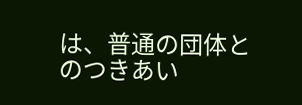は、普通の団体とのつきあい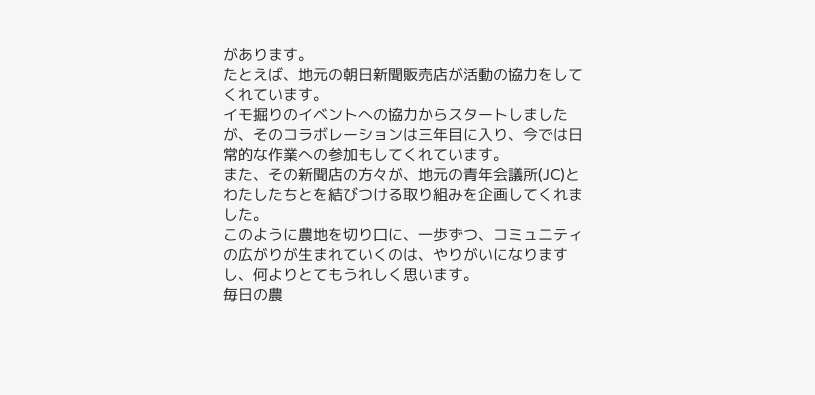があります。
たとえば、地元の朝日新聞販売店が活動の協力をしてくれています。
イモ掘りのイベントへの協力からスタートしましたが、そのコラボレーションは三年目に入り、今では日常的な作業への参加もしてくれています。
また、その新聞店の方々が、地元の青年会議所(JC)とわたしたちとを結びつける取り組みを企画してくれました。
このように農地を切り口に、一歩ずつ、コミュニティの広がりが生まれていくのは、やりがいになりますし、何よりとてもうれしく思います。
毎日の農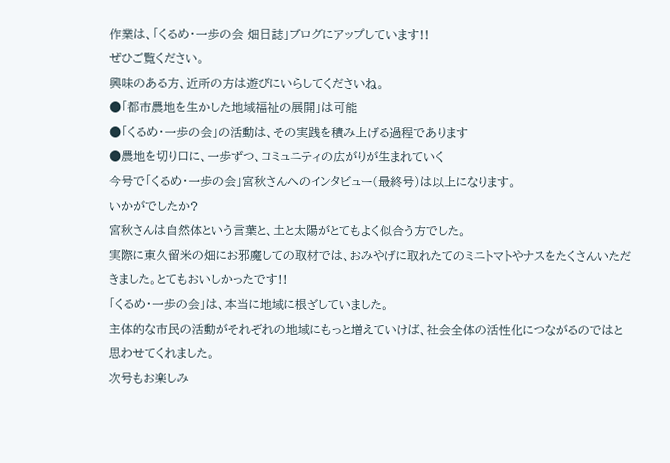作業は、「くるめ・一歩の会 畑日誌」ブログにアップしています!!
ぜひご覧ください。
興味のある方、近所の方は遊びにいらしてくださいね。
●「都市農地を生かした地域福祉の展開」は可能
●「くるめ・一歩の会」の活動は、その実践を積み上げる過程であります
●農地を切り口に、一歩ずつ、コミュニティの広がりが生まれていく
今号で「くるめ・一歩の会」宮秋さんへのインタビュー(最終号)は以上になります。
いかがでしたか?
宮秋さんは自然体という言葉と、土と太陽がとてもよく似合う方でした。
実際に東久留米の畑にお邪魔しての取材では、おみやげに取れたてのミニトマトやナスをたくさんいただきました。とてもおいしかったです!!
「くるめ・一歩の会」は、本当に地域に根ざしていました。
主体的な市民の活動がそれぞれの地域にもっと増えていけば、社会全体の活性化につながるのではと思わせてくれました。
次号もお楽しみ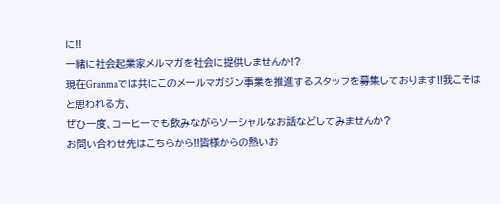に!!
一緒に社会起業家メルマガを社会に提供しませんか!?
現在Granmaでは共にこのメールマガジン事業を推進するスタッフを募集しております!!我こそはと思われる方、
ぜひ一度、コーヒーでも飲みながらソーシャルなお話などしてみませんか?
お問い合わせ先はこちらから!!皆様からの熱いお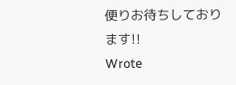便りお待ちしております!!
Wrote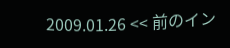2009.01.26 << 前のイン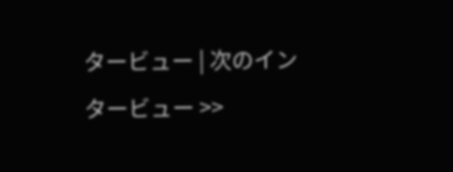タービュー | 次のインタービュー >>